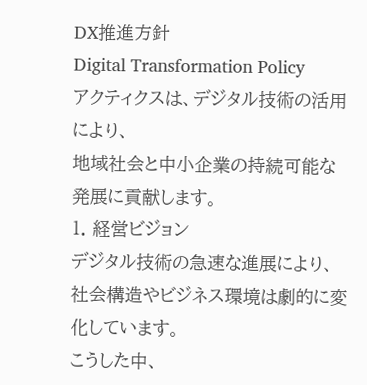DX推進方針
Digital Transformation Policy
アクティクスは、デジタル技術の活用により、
地域社会と中小企業の持続可能な発展に貢献します。
1. 経営ビジョン
デジタル技術の急速な進展により、
社会構造やビジネス環境は劇的に変化しています。
こうした中、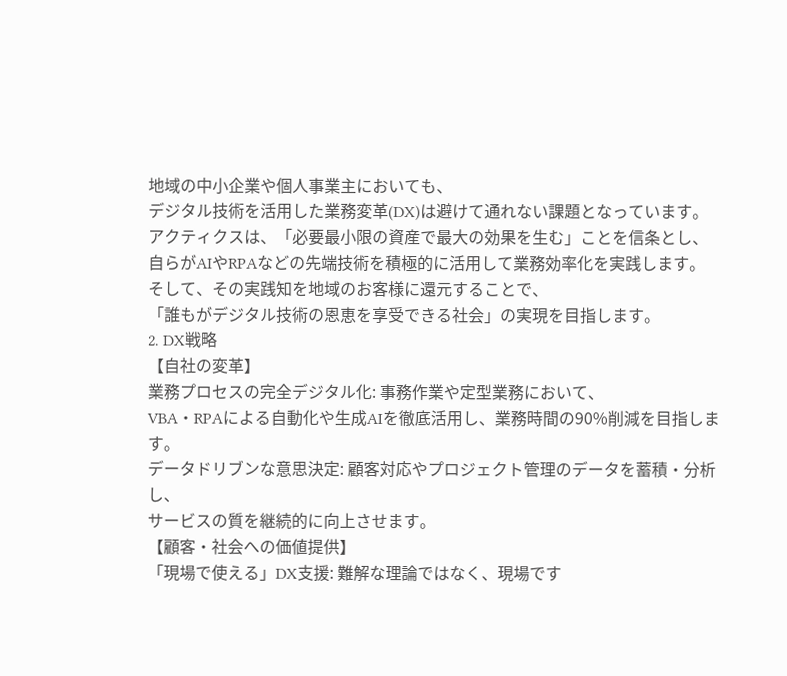地域の中小企業や個人事業主においても、
デジタル技術を活用した業務変革(DX)は避けて通れない課題となっています。
アクティクスは、「必要最小限の資産で最大の効果を生む」ことを信条とし、
自らがAIやRPAなどの先端技術を積極的に活用して業務効率化を実践します。
そして、その実践知を地域のお客様に還元することで、
「誰もがデジタル技術の恩恵を享受できる社会」の実現を目指します。
2. DX戦略
【自社の変革】
業務プロセスの完全デジタル化: 事務作業や定型業務において、
VBA・RPAによる自動化や生成AIを徹底活用し、業務時間の90%削減を目指します。
データドリブンな意思決定: 顧客対応やプロジェクト管理のデータを蓄積・分析し、
サービスの質を継続的に向上させます。
【顧客・社会への価値提供】
「現場で使える」DX支援: 難解な理論ではなく、現場です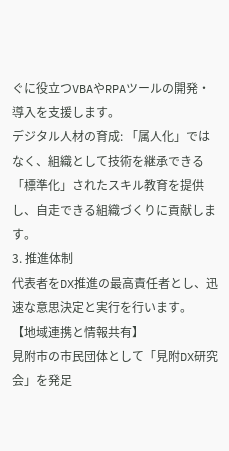ぐに役立つVBAやRPAツールの開発・導入を支援します。
デジタル人材の育成: 「属人化」ではなく、組織として技術を継承できる「標準化」されたスキル教育を提供し、自走できる組織づくりに貢献します。
3. 推進体制
代表者をDX推進の最高責任者とし、迅速な意思決定と実行を行います。
【地域連携と情報共有】
見附市の市民団体として「見附DX研究会」を発足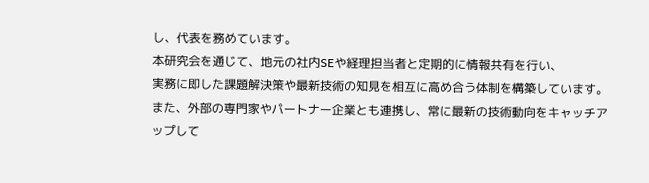し、代表を務めています。
本研究会を通じて、地元の社内SEや経理担当者と定期的に情報共有を行い、
実務に即した課題解決策や最新技術の知見を相互に高め合う体制を構築しています。
また、外部の専門家やパートナー企業とも連携し、常に最新の技術動向をキャッチアップして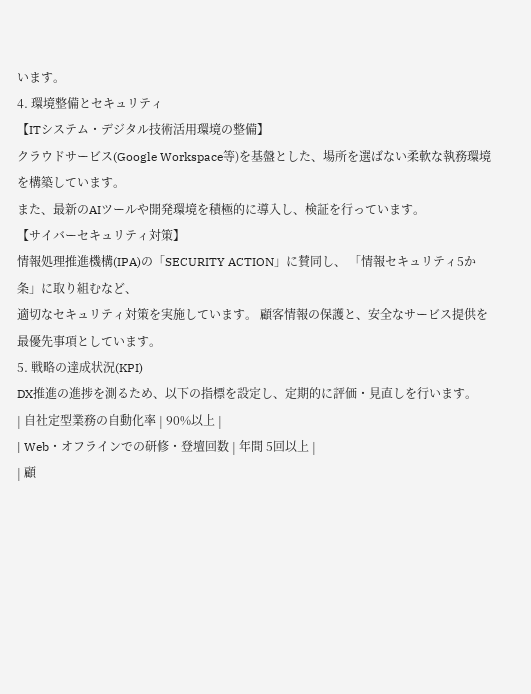います。
4. 環境整備とセキュリティ
【ITシステム・デジタル技術活用環境の整備】
クラウドサービス(Google Workspace等)を基盤とした、場所を選ばない柔軟な執務環境を構築しています。
また、最新のAIツールや開発環境を積極的に導入し、検証を行っています。
【サイバーセキュリティ対策】
情報処理推進機構(IPA)の「SECURITY ACTION」に賛同し、 「情報セキュリティ5か条」に取り組むなど、
適切なセキュリティ対策を実施しています。 顧客情報の保護と、安全なサービス提供を最優先事項としています。
5. 戦略の達成状況(KPI)
DX推進の進捗を測るため、以下の指標を設定し、定期的に評価・見直しを行います。
| 自社定型業務の自動化率 | 90%以上 |
| Web・オフラインでの研修・登壇回数 | 年間 5回以上 |
| 顧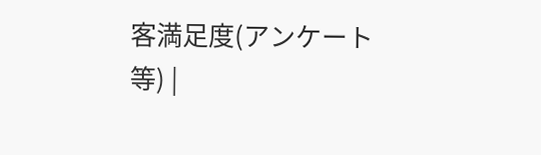客満足度(アンケート等) |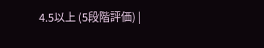4.5以上 (5段階評価) |